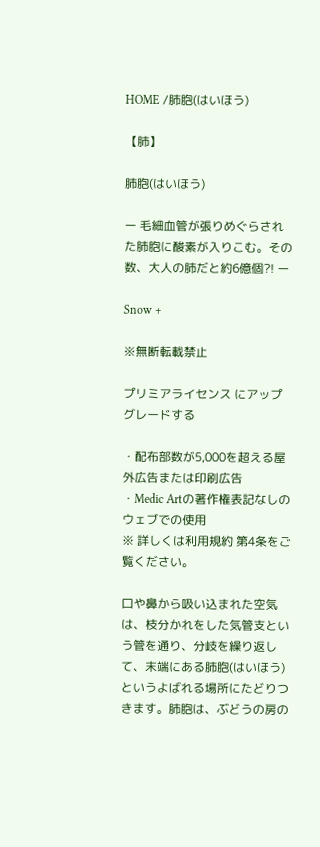HOME /肺胞(はいほう)

【肺】

肺胞(はいほう)

ー 毛細血管が張りめぐらされた肺胞に酸素が入りこむ。その数、大人の肺だと約6億個?! ー

Snow +

※無断転載禁止

プリミアライセンス にアップグレードする

・配布部数が5,000を超える屋外広告または印刷広告
・Medic Artの著作権表記なしのウェブでの使用
※ 詳しくは利用規約 第4条をご覧ください。

口や鼻から吸い込まれた空気は、枝分かれをした気管支という管を通り、分岐を繰り返して、末端にある肺胞(はいほう)というよばれる場所にたどりつきます。肺胞は、ぶどうの房の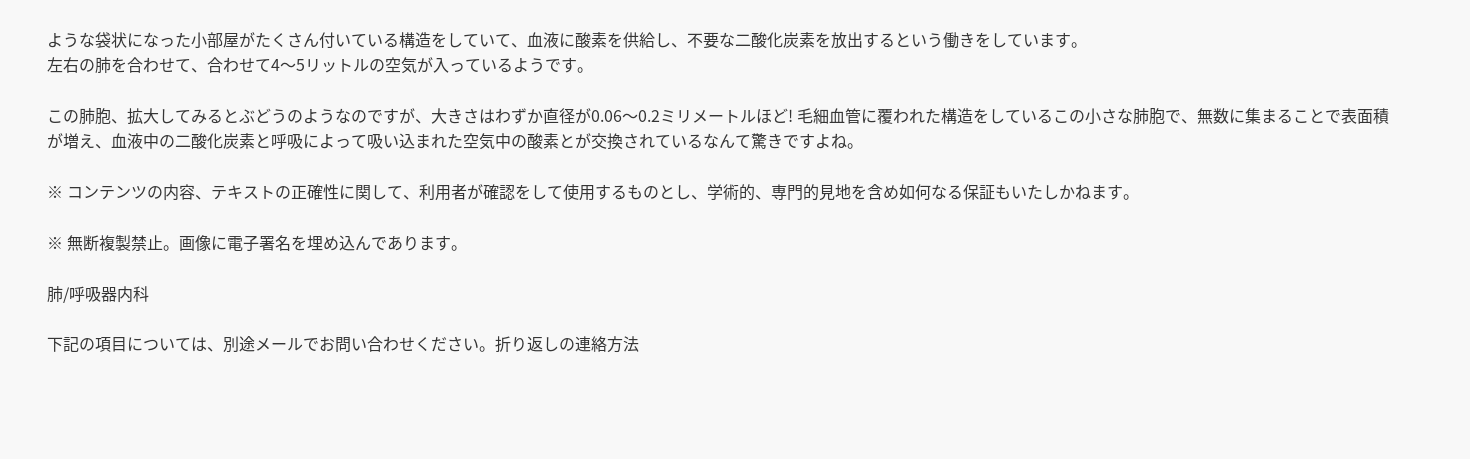ような袋状になった小部屋がたくさん付いている構造をしていて、血液に酸素を供給し、不要な二酸化炭素を放出するという働きをしています。
左右の肺を合わせて、合わせて4〜5リットルの空気が入っているようです。

この肺胞、拡大してみるとぶどうのようなのですが、大きさはわずか直径が0.06〜0.2ミリメートルほど! 毛細血管に覆われた構造をしているこの小さな肺胞で、無数に集まることで表面積が増え、血液中の二酸化炭素と呼吸によって吸い込まれた空気中の酸素とが交換されているなんて驚きですよね。

※ コンテンツの内容、テキストの正確性に関して、利用者が確認をして使用するものとし、学術的、専門的見地を含め如何なる保証もいたしかねます。

※ 無断複製禁止。画像に電子署名を埋め込んであります。

肺/呼吸器内科

下記の項目については、別途メールでお問い合わせください。折り返しの連絡方法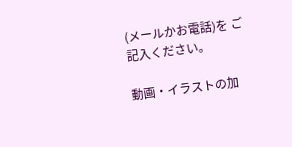(メールかお電話)を ご記入ください。

動画・イラストの加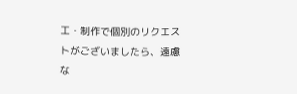工・制作で個別のリクエストがございましたら、遠慮な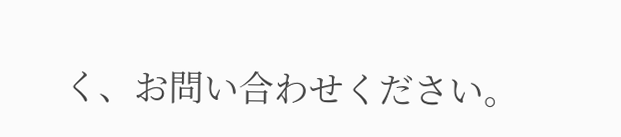く、お問い合わせください。